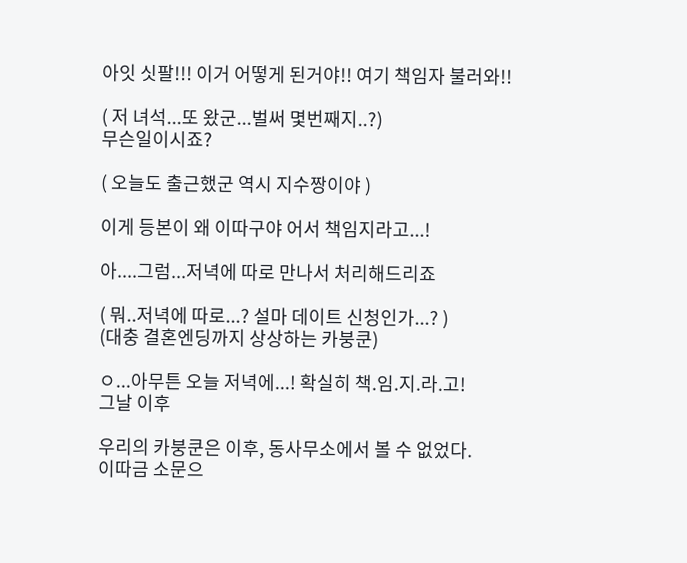아잇 싯팔!!! 이거 어떻게 된거야!! 여기 책임자 불러와!!

( 저 녀석...또 왔군...벌써 몇번째지..?)
무슨일이시죠?

( 오늘도 출근했군 역시 지수짱이야 )

이게 등본이 왜 이따구야 어서 책임지라고...!

아....그럼...저녁에 따로 만나서 처리해드리죠

( 뭐..저녁에 따로...? 설마 데이트 신청인가...? )
(대충 결혼엔딩까지 상상하는 카붕쿤)

ㅇ...아무튼 오늘 저녁에...! 확실히 책.임.지.라.고!
그날 이후

우리의 카붕쿤은 이후, 동사무소에서 볼 수 없었다.
이따금 소문으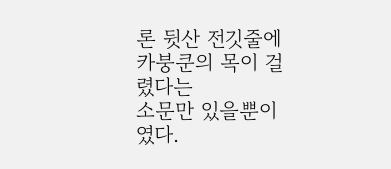론 뒷산 전깃줄에 카붕쿤의 목이 걸렸다는
소문만 있을뿐이였다.